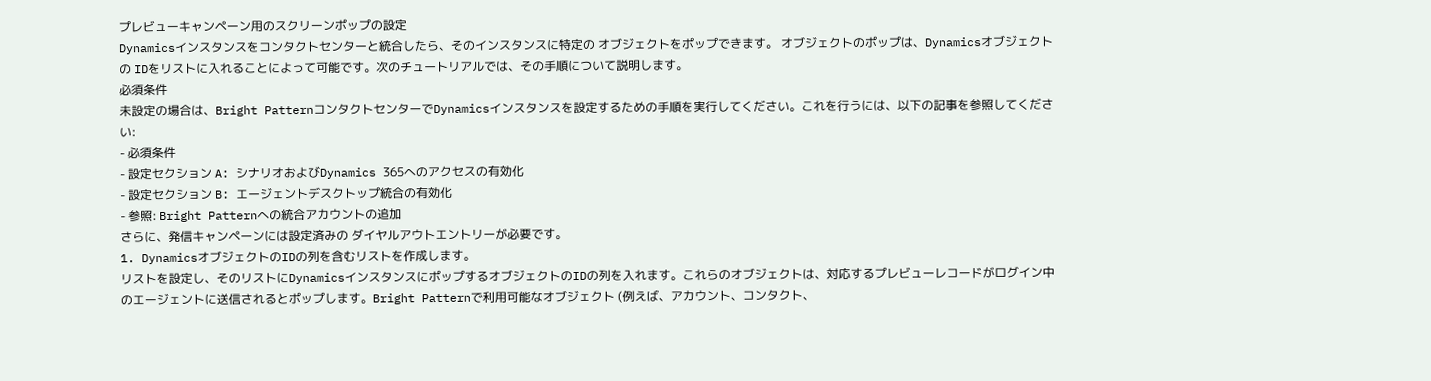プレビューキャンペーン用のスクリーンポップの設定
Dynamicsインスタンスをコンタクトセンターと統合したら、そのインスタンスに特定の オブジェクトをポップできます。 オブジェクトのポップは、Dynamicsオブジェクトの IDをリストに入れることによって可能です。次のチュートリアルでは、その手順について説明します。
必須条件
未設定の場合は、Bright PatternコンタクトセンターでDynamicsインスタンスを設定するための手順を実行してください。これを行うには、以下の記事を参照してください:
- 必須条件
- 設定セクション A: シナリオおよびDynamics 365へのアクセスの有効化
- 設定セクション B: エージェントデスクトップ統合の有効化
- 参照: Bright Patternへの統合アカウントの追加
さらに、発信キャンペーンには設定済みの ダイヤルアウトエントリーが必要です。
1. DynamicsオブジェクトのIDの列を含むリストを作成します。
リストを設定し、そのリストにDynamicsインスタンスにポップするオブジェクトのIDの列を入れます。これらのオブジェクトは、対応するプレビューレコードがログイン中のエージェントに送信されるとポップします。Bright Patternで利用可能なオブジェクト (例えば、アカウント、コンタクト、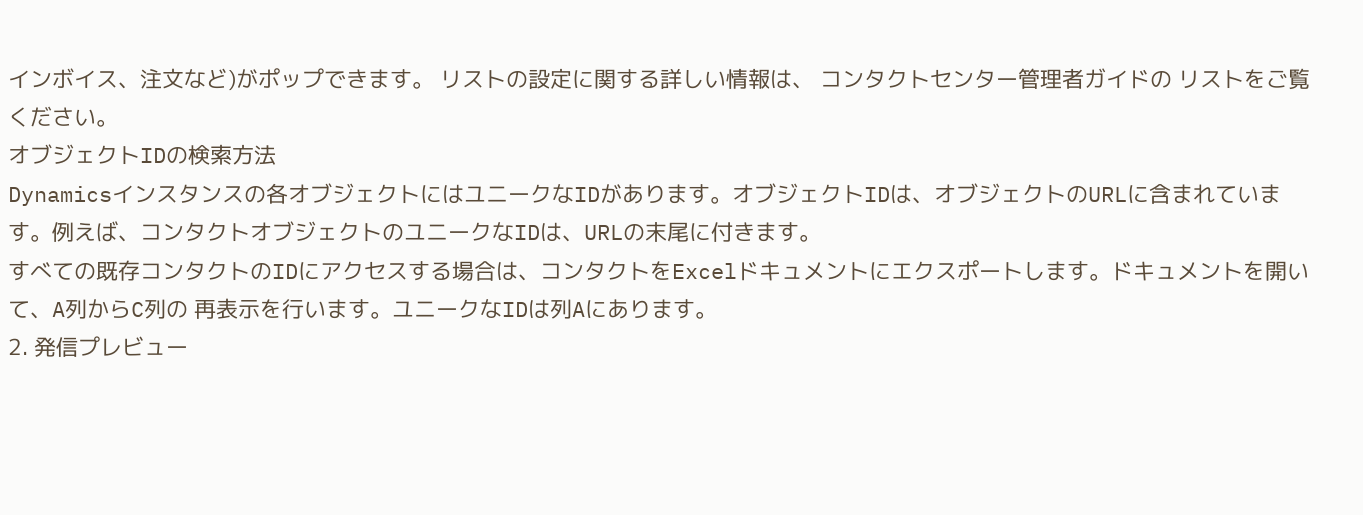インボイス、注文など)がポップできます。 リストの設定に関する詳しい情報は、 コンタクトセンター管理者ガイドの リストをご覧ください。
オブジェクトIDの検索方法
Dynamicsインスタンスの各オブジェクトにはユニークなIDがあります。オブジェクトIDは、オブジェクトのURLに含まれています。例えば、コンタクトオブジェクトのユニークなIDは、URLの末尾に付きます。
すべての既存コンタクトのIDにアクセスする場合は、コンタクトをExcelドキュメントにエクスポートします。ドキュメントを開いて、A列からC列の 再表示を行います。ユニークなIDは列Aにあります。
2. 発信プレビュー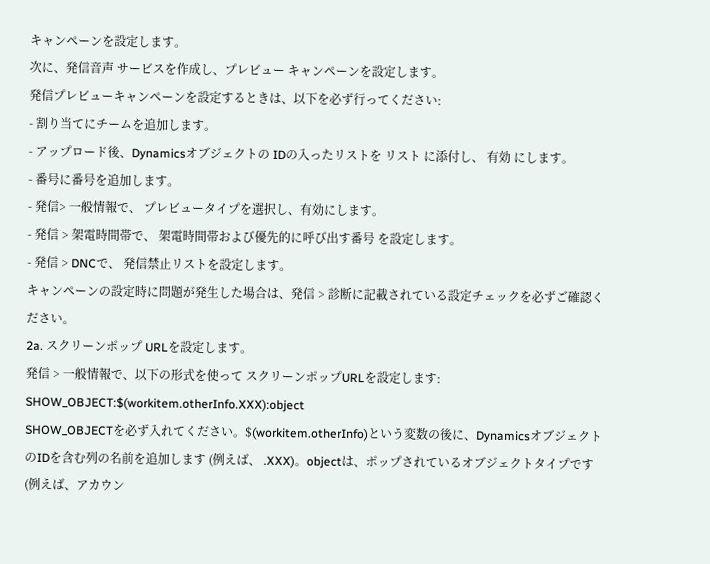キャンペーンを設定します。
次に、発信音声 サービスを作成し、プレビュー キャンペーンを設定します。
発信プレビューキャンペーンを設定するときは、以下を必ず行ってください:
- 割り当てにチームを追加します。
- アップロード後、Dynamicsオブジェクトの IDの入ったリストを リスト に添付し、 有効 にします。
- 番号に番号を追加します。
- 発信> 一般情報で、 プレビュータイプを選択し、有効にします。
- 発信 > 架電時間帯で、 架電時間帯および優先的に呼び出す番号 を設定します。
- 発信 > DNCで、 発信禁止リストを設定します。
キャンペーンの設定時に問題が発生した場合は、発信 > 診断に記載されている設定チェックを必ずご確認ください。
2a. スクリーンポップ URLを設定します。
発信 > 一般情報で、以下の形式を使って スクリーンポップURLを設定します:
SHOW_OBJECT:$(workitem.otherInfo.XXX):object
SHOW_OBJECTを必ず入れてください。$(workitem.otherInfo)という変数の後に、DynamicsオブジェクトのIDを含む列の名前を追加します (例えば、 .XXX)。objectは、ポップされているオブジェクトタイプです(例えば、アカウン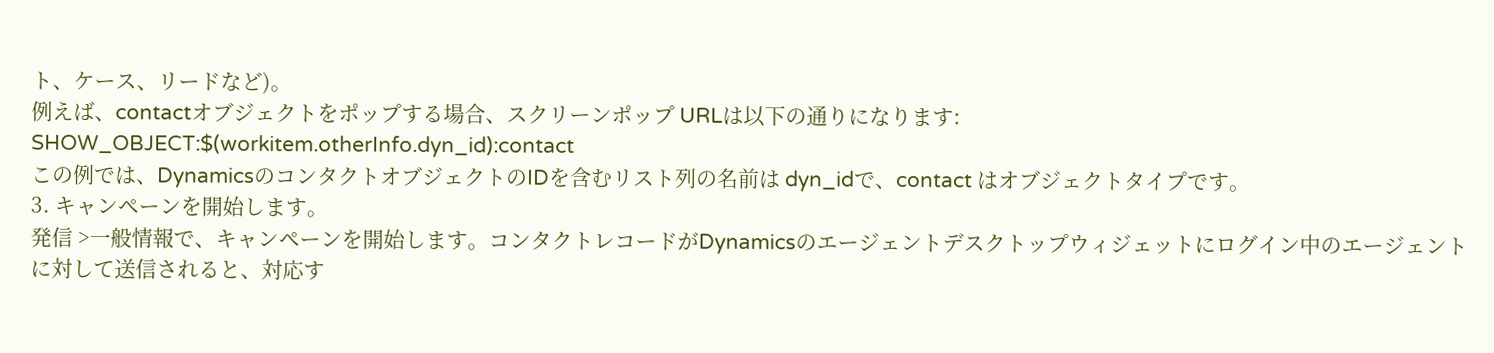ト、ケース、リードなど)。
例えば、contactオブジェクトをポップする場合、スクリーンポップ URLは以下の通りになります:
SHOW_OBJECT:$(workitem.otherInfo.dyn_id):contact
この例では、DynamicsのコンタクトオブジェクトのIDを含むリスト列の名前は dyn_idで、contact はオブジェクトタイプです。
3. キャンペーンを開始します。
発信 >一般情報で、キャンペーンを開始します。コンタクトレコードがDynamicsのエージェントデスクトップウィジェットにログイン中のエージェントに対して送信されると、対応す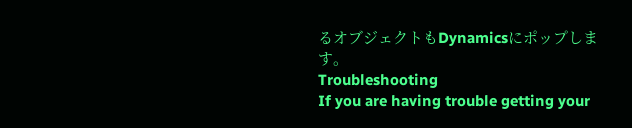るオブジェクトもDynamicsにポップします。
Troubleshooting
If you are having trouble getting your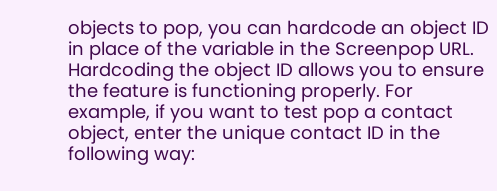objects to pop, you can hardcode an object ID in place of the variable in the Screenpop URL. Hardcoding the object ID allows you to ensure the feature is functioning properly. For example, if you want to test pop a contact object, enter the unique contact ID in the following way: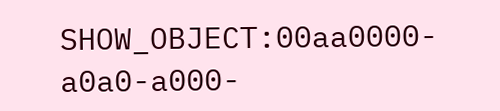SHOW_OBJECT:00aa0000-a0a0-a000-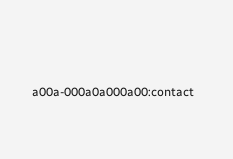a00a-000a0a000a00:contact